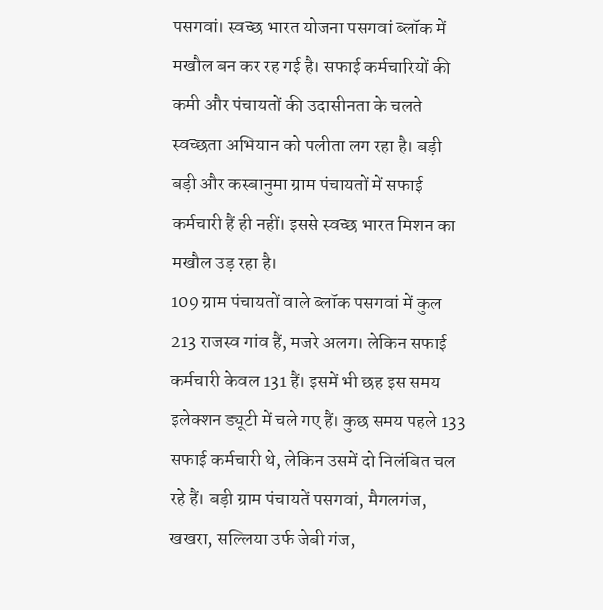पसगवां। स्वच्छ भारत योजना पसगवां ब्लॉक में मखौल बन कर रह गई है। सफाई कर्मचारियों की कमी और पंचायतों की उदासीनता के चलते स्वच्छता अभियान को पलीता लग रहा है। बड़ी बड़ी और कस्बानुमा ग्राम पंचायतों में सफाई कर्मचारी हैं ही नहीं। इससे स्वच्छ भारत मिशन का मखौल उड़ रहा है।
109 ग्राम पंचायतों वाले ब्लॉक पसगवां में कुल 213 राजस्व गांव हैं, मजरे अलग। लेकिन सफाई कर्मचारी केवल 131 हैं। इसमें भी छह इस समय इलेक्शन ड्यूटी में चले गए हैं। कुछ समय पहले 133 सफाई कर्मचारी थे, लेकिन उसमें दो निलंबित चल रहे हैं। बड़ी ग्राम पंचायतें पसगवां, मैगलगंज, खखरा, सल्लिया उर्फ जेबी गंज,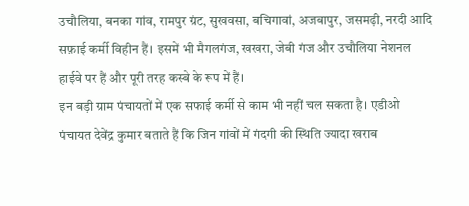उचौलिया, बनका गांव, रामपुर ग्रंट, सुखवसा, बचिगावां, अजबापुर, जसमढ़ी, नरदी आदि सफ़ाई कर्मी विहीन हैं। इसमें भी मैगलगंज, खखरा, जेबी गंज और उचौलिया नेशनल हाईवे पर हैं और पूरी तरह कस्बे के रूप में हैं।
इन बड़ी ग्राम पंचायतों में एक सफाई कर्मी से काम भी नहीं चल सकता है। एडीओ पंचायत देवेंद्र कुमार बताते हैं कि जिन गांवों में गंदगी की स्थिति ज्यादा खराब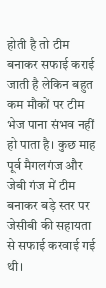होती है तो टीम बनाकर सफाई कराई जाती है लेकिन बहुत कम मौकों पर टीम भेज पाना संभव नहीं हो पाता है। कुछ माह पूर्व मैगलगंज और जेबी गंज में टीम बनाकर बड़े स्तर पर जेसीबी की सहायता से सफाई करवाई गई थी।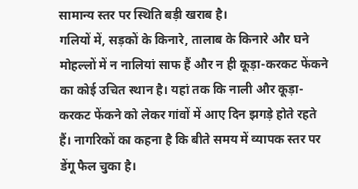सामान्य स्तर पर स्थिति बड़ी खराब है।
गलियों में, सड़कों के किनारे, तालाब के किनारे और घने मोहल्लों में न नालियां साफ हैं और न ही कूड़ा-करकट फेंकने का कोई उचित स्थान है। यहां तक कि नाली और कूड़ा-करकट फेंकने को लेकर गांवों में आए दिन झगड़े होते रहते हैं। नागरिकों का कहना है कि बीते समय में व्यापक स्तर पर डेंगू फैल चुका है।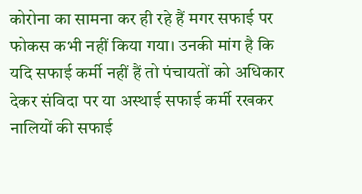कोरोना का सामना कर ही रहे हैं मगर सफाई पर फोकस कभी नहीं किया गया। उनकी मांग है कि यदि सफाई कर्मी नहीं हैं तो पंचायतों को अधिकार देकर संविदा पर या अस्थाई सफाई कर्मी रखकर नालियों की सफाई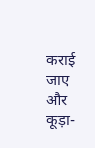कराई जाए और कूड़ा-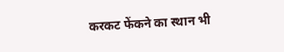करकट फेंकने का स्थान भी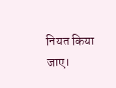नियत किया जाए।